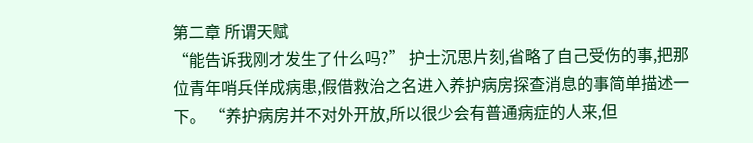第二章 所谓天赋
“能告诉我刚才发生了什么吗?” 护士沉思片刻,省略了自己受伤的事,把那位青年哨兵佯成病患,假借救治之名进入养护病房探查消息的事简单描述一下。 “养护病房并不对外开放,所以很少会有普通病症的人来,但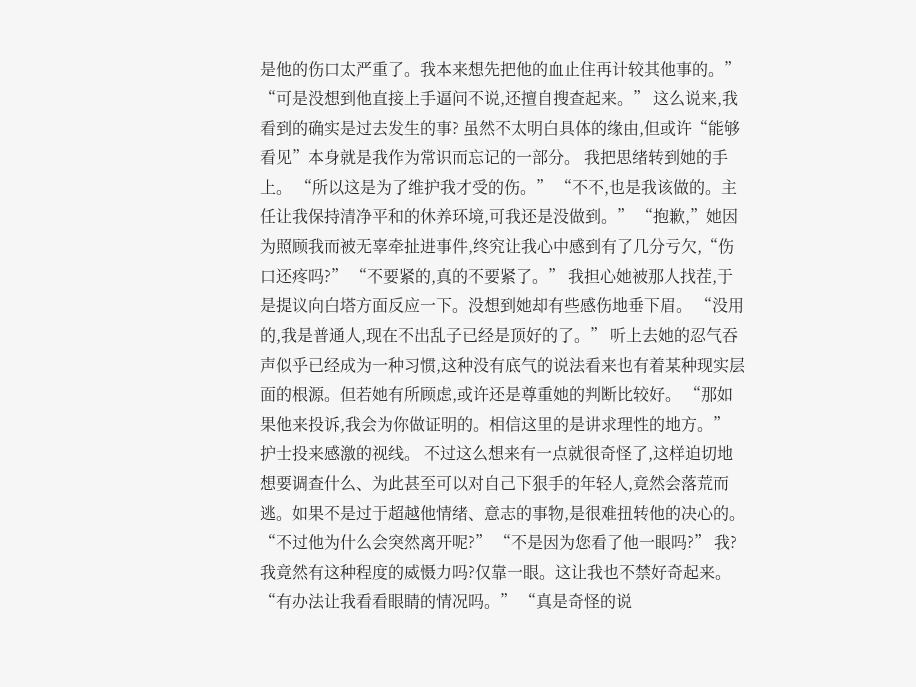是他的伤口太严重了。我本来想先把他的血止住再计较其他事的。” “可是没想到他直接上手逼问不说,还擅自搜查起来。” 这么说来,我看到的确实是过去发生的事? 虽然不太明白具体的缘由,但或许“能够看见”本身就是我作为常识而忘记的一部分。 我把思绪转到她的手上。 “所以这是为了维护我才受的伤。” “不不,也是我该做的。主任让我保持清净平和的休养环境,可我还是没做到。” “抱歉,”她因为照顾我而被无辜牵扯进事件,终究让我心中感到有了几分亏欠,“伤口还疼吗?” “不要紧的,真的不要紧了。” 我担心她被那人找茬,于是提议向白塔方面反应一下。没想到她却有些感伤地垂下眉。 “没用的,我是普通人,现在不出乱子已经是顶好的了。” 听上去她的忍气吞声似乎已经成为一种习惯,这种没有底气的说法看来也有着某种现实层面的根源。但若她有所顾虑,或许还是尊重她的判断比较好。 “那如果他来投诉,我会为你做证明的。相信这里的是讲求理性的地方。” 护士投来感激的视线。 不过这么想来有一点就很奇怪了,这样迫切地想要调查什么、为此甚至可以对自己下狠手的年轻人,竟然会落荒而逃。如果不是过于超越他情绪、意志的事物,是很难扭转他的决心的。 “不过他为什么会突然离开呢?” “不是因为您看了他一眼吗?” 我? 我竟然有这种程度的威慑力吗?仅靠一眼。这让我也不禁好奇起来。 “有办法让我看看眼睛的情况吗。” “真是奇怪的说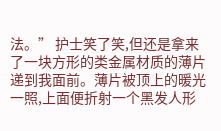法。” 护士笑了笑,但还是拿来了一块方形的类金属材质的薄片递到我面前。薄片被顶上的暖光一照,上面便折射一个黑发人形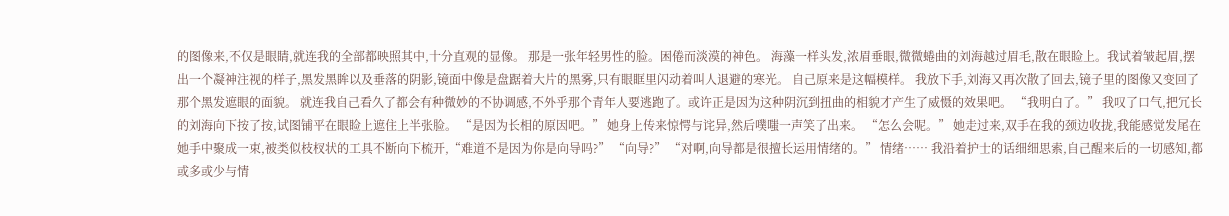的图像来,不仅是眼睛,就连我的全部都映照其中,十分直观的显像。 那是一张年轻男性的脸。困倦而淡漠的神色。 海藻一样头发,浓眉垂眼,微微蜷曲的刘海越过眉毛,散在眼睑上。我试着皱起眉,摆出一个凝神注视的样子,黑发黑眸以及垂落的阴影,镜面中像是盘踞着大片的黑雾,只有眼眶里闪动着叫人退避的寒光。 自己原来是这幅模样。 我放下手,刘海又再次散了回去,镜子里的图像又变回了那个黑发遮眼的面貌。 就连我自己看久了都会有种微妙的不协调感,不外乎那个青年人要逃跑了。或许正是因为这种阴沉到扭曲的相貌才产生了威慑的效果吧。 “我明白了。” 我叹了口气,把冗长的刘海向下按了按,试图铺平在眼睑上遮住上半张脸。 “是因为长相的原因吧。” 她身上传来惊愕与诧异,然后噗嗤一声笑了出来。 “怎么会呢。” 她走过来,双手在我的颈边收拢,我能感觉发尾在她手中聚成一束,被类似枝杈状的工具不断向下梳开,“难道不是因为你是向导吗?” “向导?” “对啊,向导都是很擅长运用情绪的。” 情绪…… 我沿着护士的话细细思索,自己醒来后的一切感知,都或多或少与情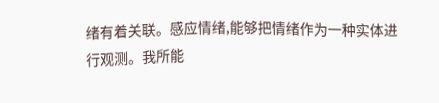绪有着关联。感应情绪,能够把情绪作为一种实体进行观测。我所能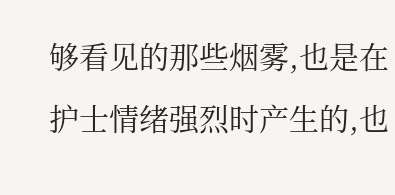够看见的那些烟雾,也是在护士情绪强烈时产生的,也